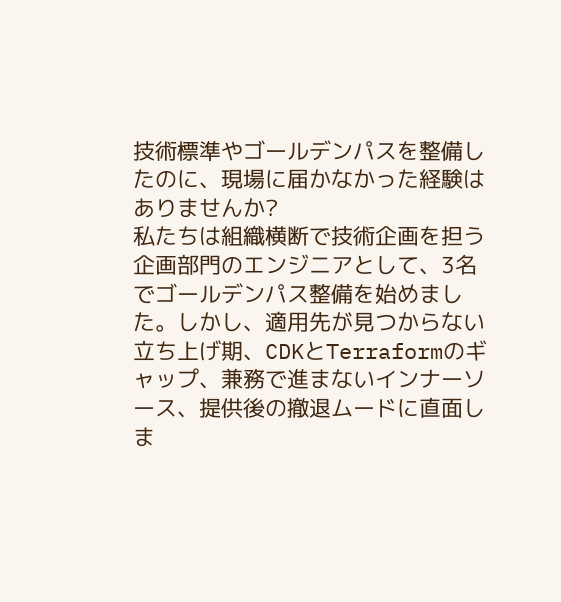技術標準やゴールデンパスを整備したのに、現場に届かなかった経験はありませんか?
私たちは組織横断で技術企画を担う企画部門のエンジニアとして、3名でゴールデンパス整備を始めました。しかし、適用先が見つからない立ち上げ期、CDKとTerraformのギャップ、兼務で進まないインナーソース、提供後の撤退ムードに直面しま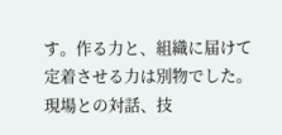す。作る力と、組織に届けて定着させる力は別物でした。現場との対話、技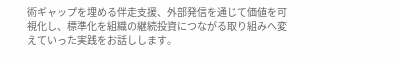術ギャップを埋める伴走支援、外部発信を通じて価値を可視化し、標準化を組織の継続投資につながる取り組みへ変えていった実践をお話しします。